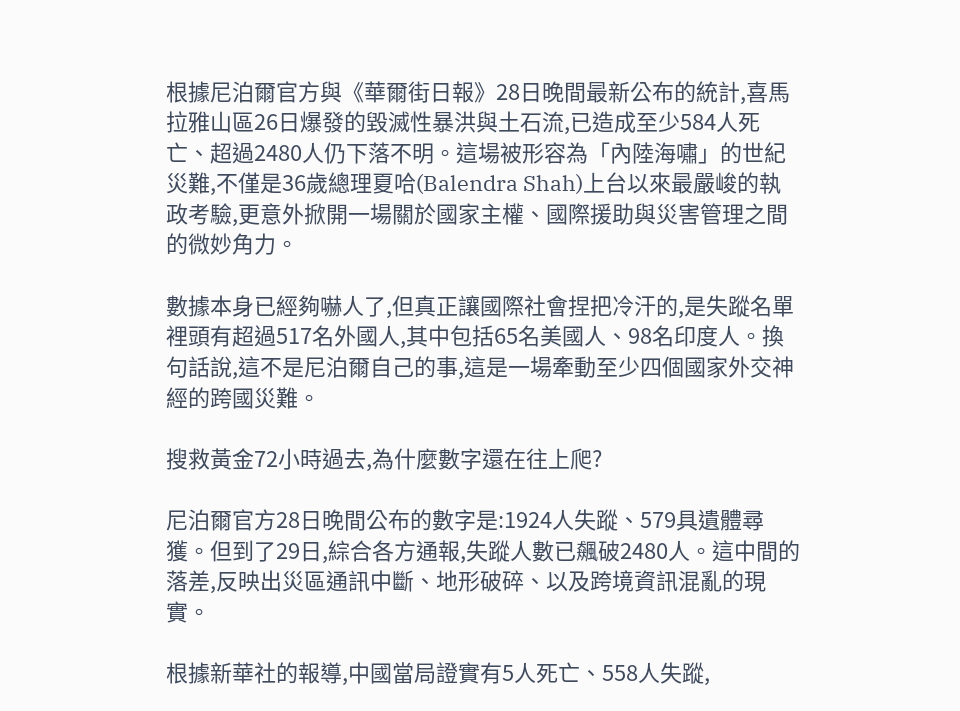根據尼泊爾官方與《華爾街日報》28日晚間最新公布的統計,喜馬拉雅山區26日爆發的毀滅性暴洪與土石流,已造成至少584人死亡、超過2480人仍下落不明。這場被形容為「內陸海嘯」的世紀災難,不僅是36歲總理夏哈(Balendra Shah)上台以來最嚴峻的執政考驗,更意外掀開一場關於國家主權、國際援助與災害管理之間的微妙角力。

數據本身已經夠嚇人了,但真正讓國際社會捏把冷汗的,是失蹤名單裡頭有超過517名外國人,其中包括65名美國人、98名印度人。換句話說,這不是尼泊爾自己的事,這是一場牽動至少四個國家外交神經的跨國災難。

搜救黃金72小時過去,為什麼數字還在往上爬?

尼泊爾官方28日晚間公布的數字是:1924人失蹤、579具遺體尋獲。但到了29日,綜合各方通報,失蹤人數已飆破2480人。這中間的落差,反映出災區通訊中斷、地形破碎、以及跨境資訊混亂的現實。

根據新華社的報導,中國當局證實有5人死亡、558人失蹤,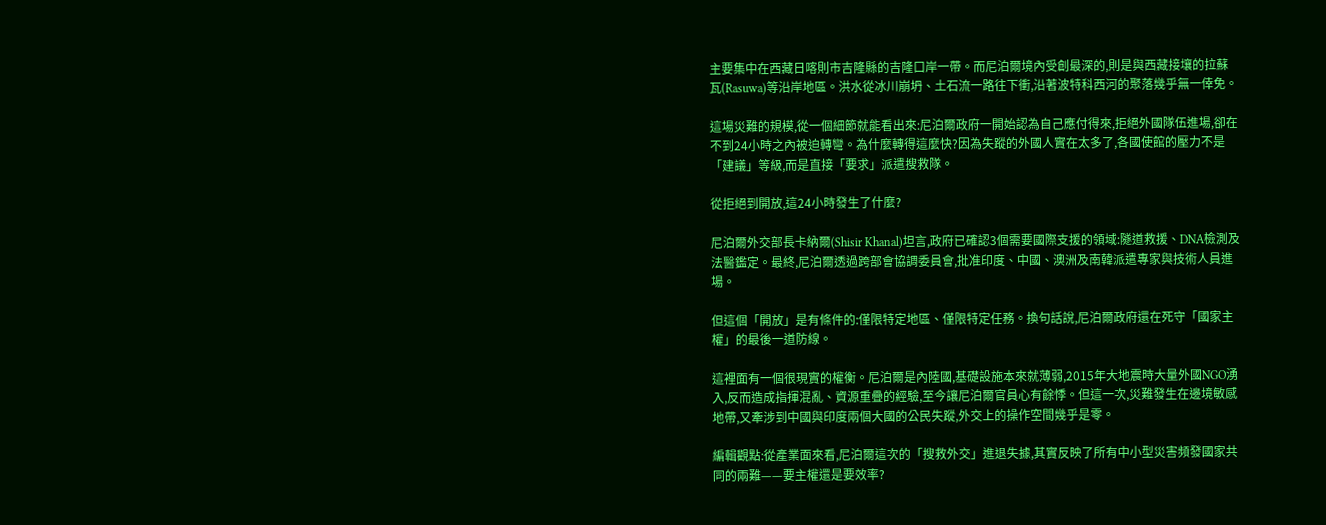主要集中在西藏日喀則市吉隆縣的吉隆口岸一帶。而尼泊爾境內受創最深的,則是與西藏接壤的拉蘇瓦(Rasuwa)等沿岸地區。洪水從冰川崩坍、土石流一路往下衝,沿著波特科西河的聚落幾乎無一倖免。

這場災難的規模,從一個細節就能看出來:尼泊爾政府一開始認為自己應付得來,拒絕外國隊伍進場,卻在不到24小時之內被迫轉彎。為什麼轉得這麼快?因為失蹤的外國人實在太多了,各國使館的壓力不是「建議」等級,而是直接「要求」派遣搜救隊。

從拒絕到開放,這24小時發生了什麼?

尼泊爾外交部長卡納爾(Shisir Khanal)坦言,政府已確認3個需要國際支援的領域:隧道救援、DNA檢測及法醫鑑定。最終,尼泊爾透過跨部會協調委員會,批准印度、中國、澳洲及南韓派遣專家與技術人員進場。

但這個「開放」是有條件的:僅限特定地區、僅限特定任務。換句話說,尼泊爾政府還在死守「國家主權」的最後一道防線。

這裡面有一個很現實的權衡。尼泊爾是內陸國,基礎設施本來就薄弱,2015年大地震時大量外國NGO湧入,反而造成指揮混亂、資源重疊的經驗,至今讓尼泊爾官員心有餘悸。但這一次,災難發生在邊境敏感地帶,又牽涉到中國與印度兩個大國的公民失蹤,外交上的操作空間幾乎是零。

編輯觀點:從產業面來看,尼泊爾這次的「搜救外交」進退失據,其實反映了所有中小型災害頻發國家共同的兩難——要主權還是要效率?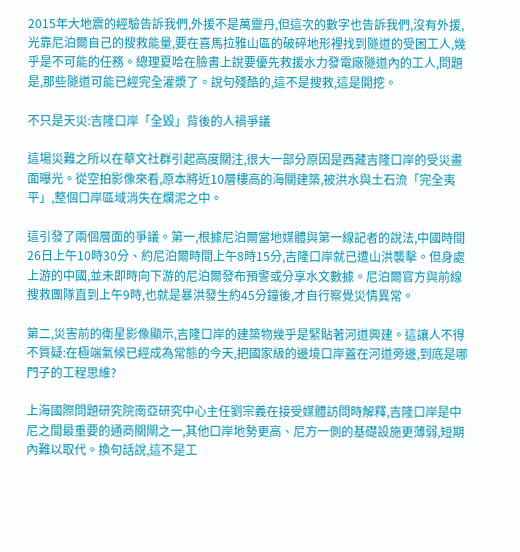2015年大地震的經驗告訴我們,外援不是萬靈丹,但這次的數字也告訴我們,沒有外援,光靠尼泊爾自己的搜救能量,要在喜馬拉雅山區的破碎地形裡找到隧道的受困工人,幾乎是不可能的任務。總理夏哈在臉書上說要優先救援水力發電廠隧道內的工人,問題是,那些隧道可能已經完全灌漿了。說句殘酷的,這不是搜救,這是開挖。

不只是天災:吉隆口岸「全毀」背後的人禍爭議

這場災難之所以在華文社群引起高度關注,很大一部分原因是西藏吉隆口岸的受災畫面曝光。從空拍影像來看,原本將近10層樓高的海關建築,被洪水與土石流「完全夷平」,整個口岸區域消失在爛泥之中。

這引發了兩個層面的爭議。第一,根據尼泊爾當地媒體與第一線記者的說法,中國時間26日上午10時30分、約尼泊爾時間上午8時15分,吉隆口岸就已遭山洪襲擊。但身處上游的中國,並未即時向下游的尼泊爾發布預警或分享水文數據。尼泊爾官方與前線搜救團隊直到上午9時,也就是暴洪發生約45分鐘後,才自行察覺災情異常。

第二,災害前的衛星影像顯示,吉隆口岸的建築物幾乎是緊貼著河道興建。這讓人不得不質疑:在極端氣候已經成為常態的今天,把國家級的邊境口岸蓋在河道旁邊,到底是哪門子的工程思維?

上海國際問題研究院南亞研究中心主任劉宗義在接受媒體訪問時解釋,吉隆口岸是中尼之間最重要的通商關閘之一,其他口岸地勢更高、尼方一側的基礎設施更薄弱,短期內難以取代。換句話說,這不是工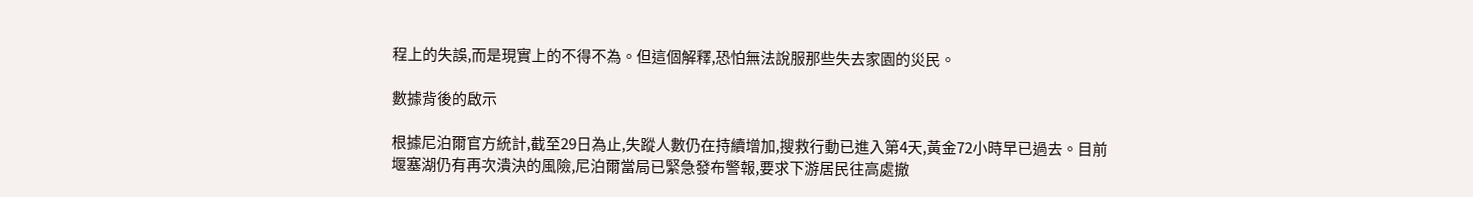程上的失誤,而是現實上的不得不為。但這個解釋,恐怕無法說服那些失去家園的災民。

數據背後的啟示

根據尼泊爾官方統計,截至29日為止,失蹤人數仍在持續增加,搜救行動已進入第4天,黃金72小時早已過去。目前堰塞湖仍有再次潰決的風險,尼泊爾當局已緊急發布警報,要求下游居民往高處撤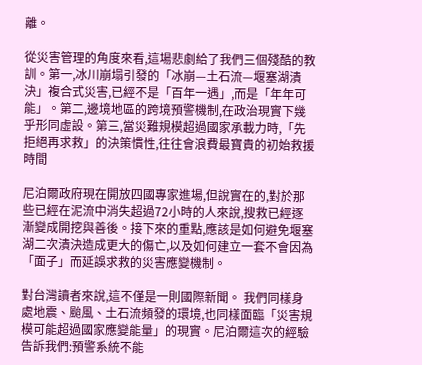離。

從災害管理的角度來看,這場悲劇給了我們三個殘酷的教訓。第一,冰川崩塌引發的「冰崩—土石流—堰塞湖潰決」複合式災害,已經不是「百年一遇」,而是「年年可能」。第二,邊境地區的跨境預警機制,在政治現實下幾乎形同虛設。第三,當災難規模超過國家承載力時,「先拒絕再求救」的決策慣性,往往會浪費最寶貴的初始救援時間

尼泊爾政府現在開放四國專家進場,但說實在的,對於那些已經在泥流中消失超過72小時的人來說,搜救已經逐漸變成開挖與善後。接下來的重點,應該是如何避免堰塞湖二次潰決造成更大的傷亡,以及如何建立一套不會因為「面子」而延誤求救的災害應變機制。

對台灣讀者來說,這不僅是一則國際新聞。 我們同樣身處地震、颱風、土石流頻發的環境,也同樣面臨「災害規模可能超過國家應變能量」的現實。尼泊爾這次的經驗告訴我們:預警系統不能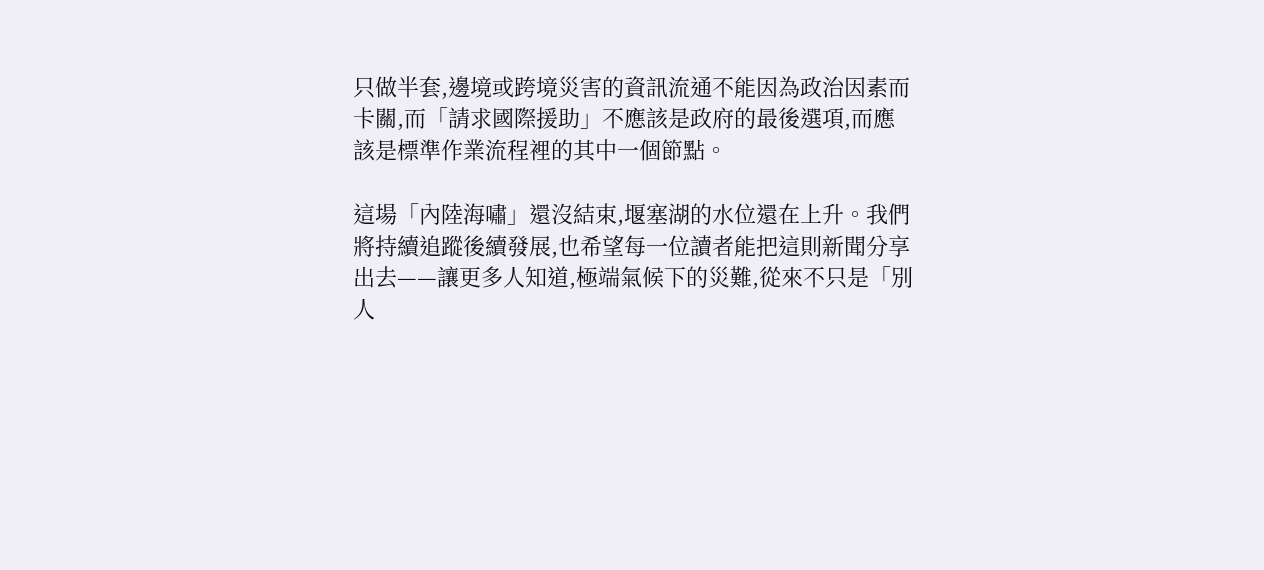只做半套,邊境或跨境災害的資訊流通不能因為政治因素而卡關,而「請求國際援助」不應該是政府的最後選項,而應該是標準作業流程裡的其中一個節點。

這場「內陸海嘯」還沒結束,堰塞湖的水位還在上升。我們將持續追蹤後續發展,也希望每一位讀者能把這則新聞分享出去——讓更多人知道,極端氣候下的災難,從來不只是「別人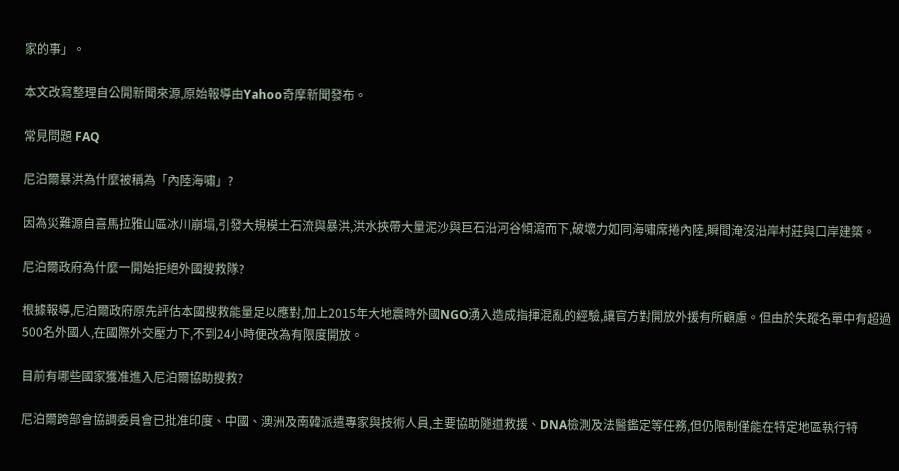家的事」。

本文改寫整理自公開新聞來源,原始報導由Yahoo奇摩新聞發布。

常見問題 FAQ

尼泊爾暴洪為什麼被稱為「內陸海嘯」?

因為災難源自喜馬拉雅山區冰川崩塌,引發大規模土石流與暴洪,洪水挾帶大量泥沙與巨石沿河谷傾瀉而下,破壞力如同海嘯席捲內陸,瞬間淹沒沿岸村莊與口岸建築。

尼泊爾政府為什麼一開始拒絕外國搜救隊?

根據報導,尼泊爾政府原先評估本國搜救能量足以應對,加上2015年大地震時外國NGO湧入造成指揮混亂的經驗,讓官方對開放外援有所顧慮。但由於失蹤名單中有超過500名外國人,在國際外交壓力下,不到24小時便改為有限度開放。

目前有哪些國家獲准進入尼泊爾協助搜救?

尼泊爾跨部會協調委員會已批准印度、中國、澳洲及南韓派遣專家與技術人員,主要協助隧道救援、DNA檢測及法醫鑑定等任務,但仍限制僅能在特定地區執行特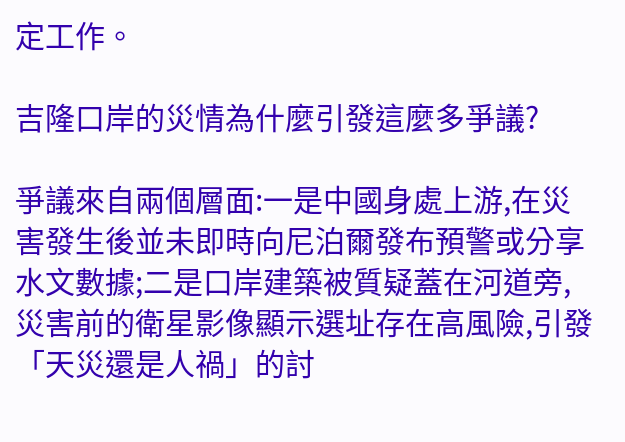定工作。

吉隆口岸的災情為什麼引發這麼多爭議?

爭議來自兩個層面:一是中國身處上游,在災害發生後並未即時向尼泊爾發布預警或分享水文數據;二是口岸建築被質疑蓋在河道旁,災害前的衛星影像顯示選址存在高風險,引發「天災還是人禍」的討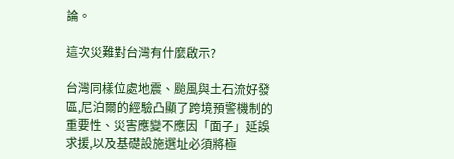論。

這次災難對台灣有什麼啟示?

台灣同樣位處地震、颱風與土石流好發區,尼泊爾的經驗凸顯了跨境預警機制的重要性、災害應變不應因「面子」延誤求援,以及基礎設施選址必須將極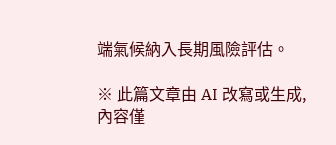端氣候納入長期風險評估。

※ 此篇文章由 AI 改寫或生成,內容僅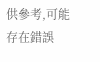供參考,可能存在錯誤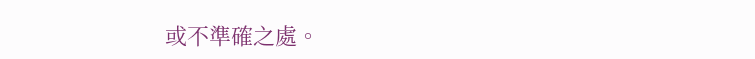或不準確之處。